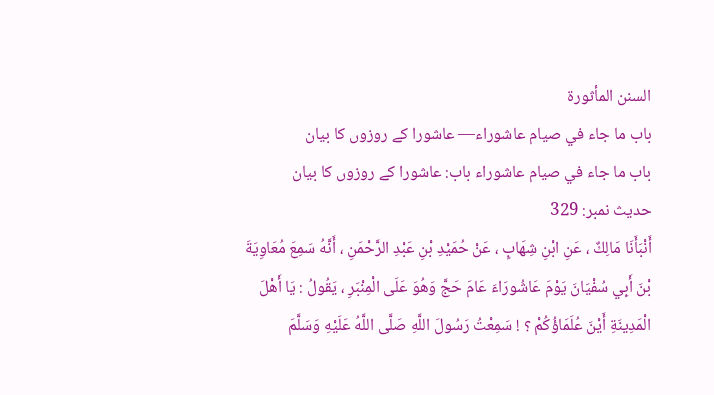السنن المأثورة
باب ما جاء في صيام عاشوراء— عاشورا کے روزوں کا بیان
باب ما جاء في صيام عاشوراء باب: عاشورا کے روزوں کا بیان
حدیث نمبر: 329
أَنْبَأَنَا مَالِكٌ ، عَنِ ابْنِ شِهَابٍ ، عَنْ حُمَيْدِ بْنِ عَبْدِ الرَّحْمَنِ ، أَنَّهُ سَمِعَ مُعَاوِيَةَ بْنَ أَبِي سُفْيَانَ يَوْمَ عَاشُورَاءَ عَامَ حَجَّ وَهُوَ عَلَى الْمِنْبَرِ ، يَقُولُ : يَا أَهْلَ الْمَدِينَةِ أَيْنَ عُلَمَاؤُكُمْ ؟ ! سَمِعْتُ رَسُولَ اللَّهِ صَلَّى اللَّهُ عَلَيْهِ وَسَلَّمَ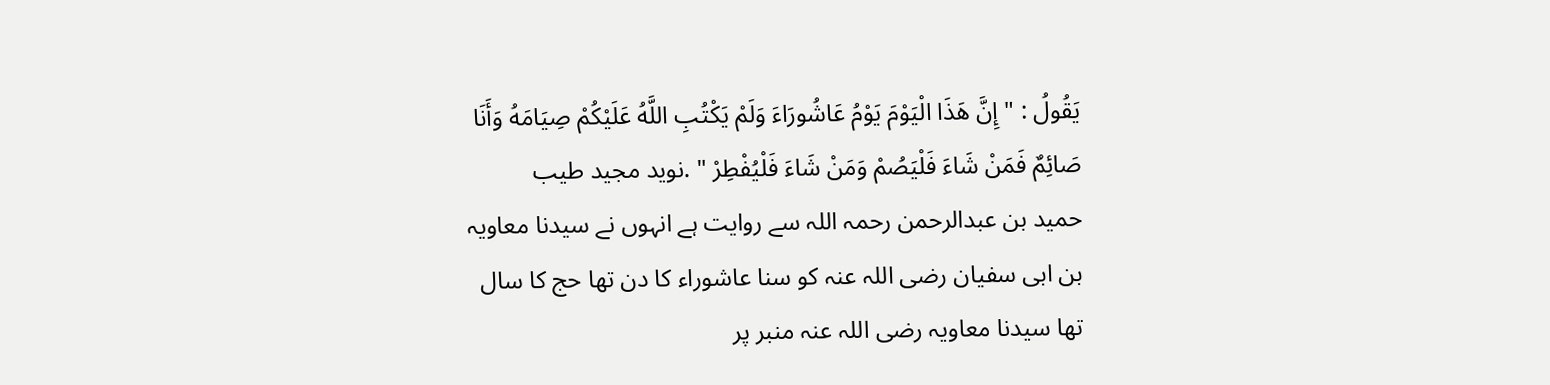يَقُولُ : " إِنَّ هَذَا الْيَوْمَ يَوْمُ عَاشُورَاءَ وَلَمْ يَكْتُبِ اللَّهُ عَلَيْكُمْ صِيَامَهُ وَأَنَا صَائِمٌ فَمَنْ شَاءَ فَلْيَصُمْ وَمَنْ شَاءَ فَلْيُفْطِرْ " .نوید مجید طیب
حمید بن عبدالرحمن رحمہ اللہ سے روایت ہے انہوں نے سیدنا معاویہ بن ابی سفیان رضی اللہ عنہ کو سنا عاشوراء کا دن تھا حج کا سال تھا سیدنا معاویہ رضی اللہ عنہ منبر پر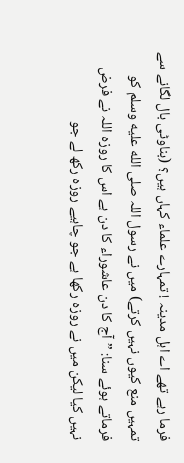فرما رہے تھے اے اہل مدینہ ! تمہارے علماء کہاں ہیں؟ (بناوٹی بال لگانے سے تمہیں منع کیوں نہیں کرتے) میں نے رسول اللہ صلى الله عليه وسلم کو فرماتے ہوئے سنا: ”آج کا دن عاشوراء کا دن ہے اس کا روزہ اللہ نے فرض نہیں کیا لیکن میں نے روزہ رکھا ہے جو چاہیے روزہ رکھ لے جو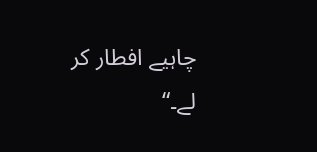چاہیے افطار کر لے۔“